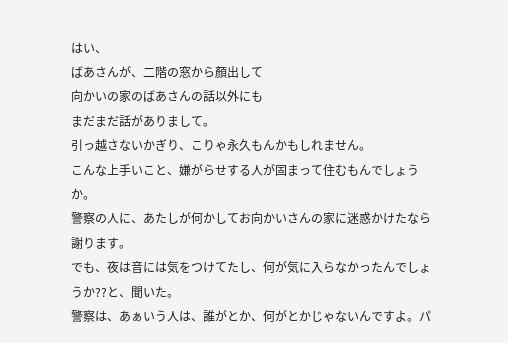はい、
ばあさんが、二階の窓から顏出して
向かいの家のばあさんの話以外にも
まだまだ話がありまして。
引っ越さないかぎり、こりゃ永久もんかもしれません。
こんな上手いこと、嫌がらせする人が固まって住むもんでしょうか。
警察の人に、あたしが何かしてお向かいさんの家に迷惑かけたなら謝ります。
でも、夜は音には気をつけてたし、何が気に入らなかったんでしょうか??と、聞いた。
警察は、あぁいう人は、誰がとか、何がとかじゃないんですよ。パ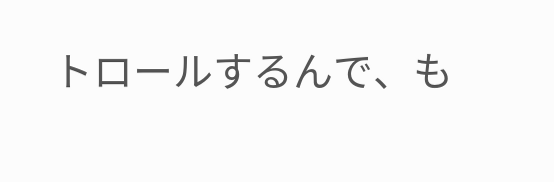トロールするんで、も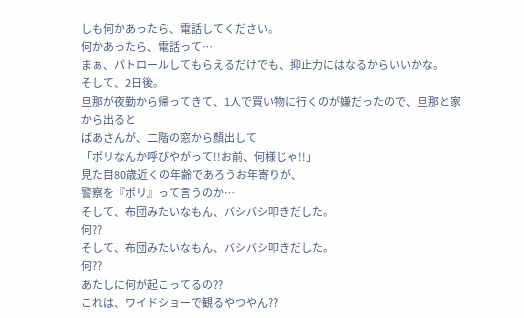しも何かあったら、電話してください。
何かあったら、電話って…
まぁ、パトロールしてもらえるだけでも、抑止力にはなるからいいかな。
そして、2日後。
旦那が夜勤から帰ってきて、1人で買い物に行くのが嫌だったので、旦那と家から出ると
ばあさんが、二階の窓から顏出して
「ポリなんか呼びやがって!!お前、何様じゃ!!」
見た目80歳近くの年齢であろうお年寄りが、
警察を『ポリ』って言うのか…
そして、布団みたいなもん、バシバシ叩きだした。
何??
そして、布団みたいなもん、バシバシ叩きだした。
何??
あたしに何が起こってるの??
これは、ワイドショーで観るやつやん??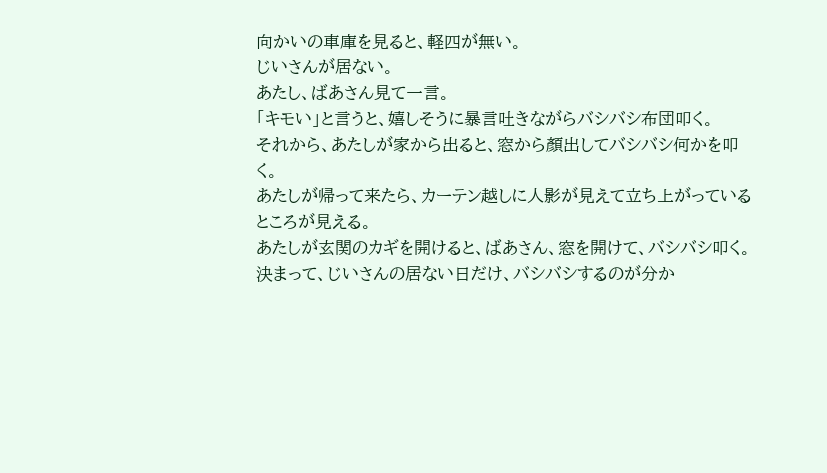向かいの車庫を見ると、軽四が無い。
じいさんが居ない。
あたし、ばあさん見て一言。
「キモい」と言うと、嬉しそうに暴言吐きながらバシバシ布団叩く。
それから、あたしが家から出ると、窓から顏出してバシバシ何かを叩く。
あたしが帰って来たら、カーテン越しに人影が見えて立ち上がっているところが見える。
あたしが玄関のカギを開けると、ばあさん、窓を開けて、バシバシ叩く。
決まって、じいさんの居ない日だけ、バシバシするのが分か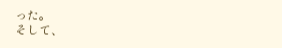った。
そして、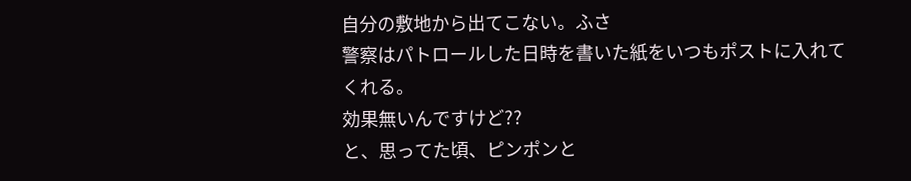自分の敷地から出てこない。ふさ
警察はパトロールした日時を書いた紙をいつもポストに入れてくれる。
効果無いんですけど??
と、思ってた頃、ピンポンと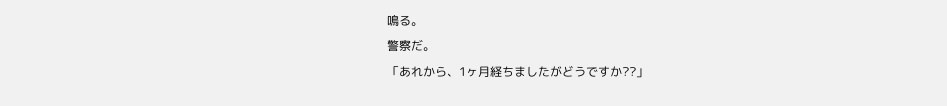鳴る。
警察だ。
「あれから、1ヶ月経ちましたがどうですか??」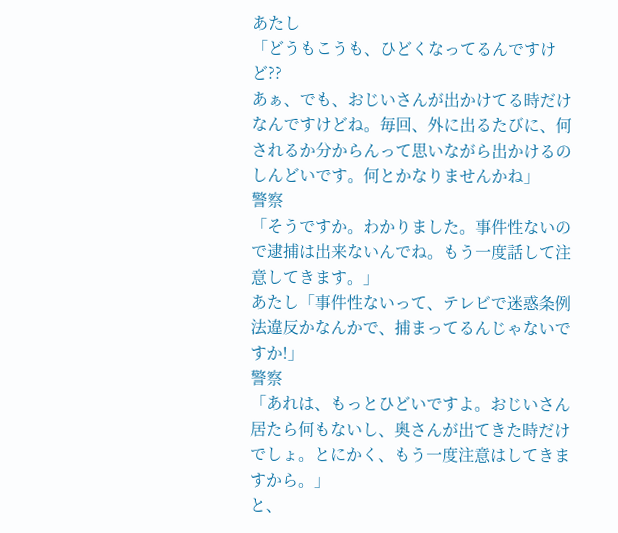あたし
「どうもこうも、ひどくなってるんですけど??
あぁ、でも、おじいさんが出かけてる時だけなんですけどね。毎回、外に出るたびに、何されるか分からんって思いながら出かけるのしんどいです。何とかなりませんかね」
警察
「そうですか。わかりました。事件性ないので逮捕は出来ないんでね。もう一度話して注意してきます。」
あたし「事件性ないって、テレビで迷惑条例法違反かなんかで、捕まってるんじゃないですか!」
警察
「あれは、もっとひどいですよ。おじいさん居たら何もないし、奥さんが出てきた時だけでしょ。とにかく、もう一度注意はしてきますから。」
と、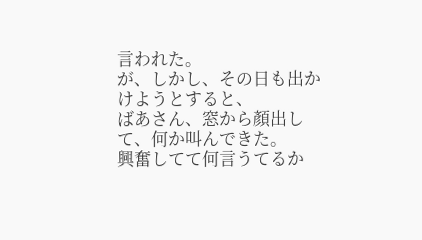言われた。
が、しかし、その日も出かけようとすると、
ばあさん、窓から顏出して、何か叫んできた。
興奮してて何言うてるか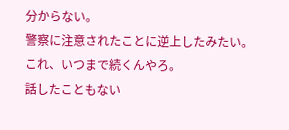分からない。
警察に注意されたことに逆上したみたい。
これ、いつまで続くんやろ。
話したこともない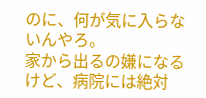のに、何が気に入らないんやろ。
家から出るの嫌になるけど、病院には絶対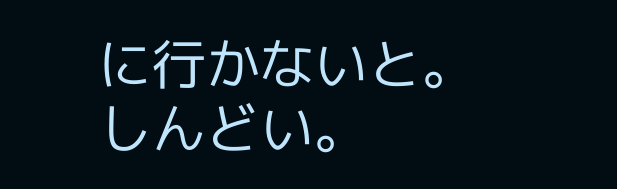に行かないと。
しんどい。